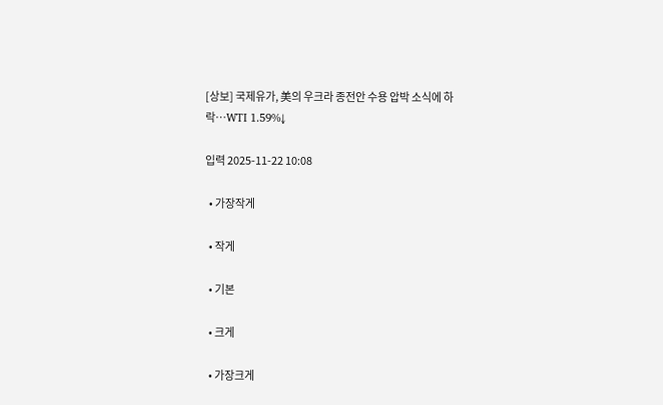[상보] 국제유가, 美의 우크라 종전안 수용 압박 소식에 하락…WTI 1.59%↓

입력 2025-11-22 10:08

  • 가장작게

  • 작게

  • 기본

  • 크게

  • 가장크게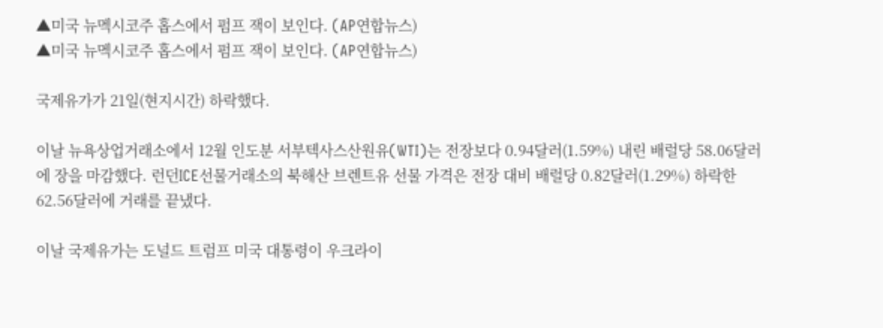▲미국 뉴멕시코주 홉스에서 펌프 잭이 보인다. (AP연합뉴스)
▲미국 뉴멕시코주 홉스에서 펌프 잭이 보인다. (AP연합뉴스)

국제유가가 21일(현지시간) 하락했다.

이날 뉴욕상업거래소에서 12월 인도분 서부텍사스산원유(WTI)는 전장보다 0.94달러(1.59%) 내린 배럴당 58.06달러에 장을 마감했다. 런던ICE선물거래소의 북해산 브렌트유 선물 가격은 전장 대비 배럴당 0.82달러(1.29%) 하락한 62.56달러에 거래를 끝냈다.

이날 국제유가는 도널드 트럼프 미국 대통령이 우크라이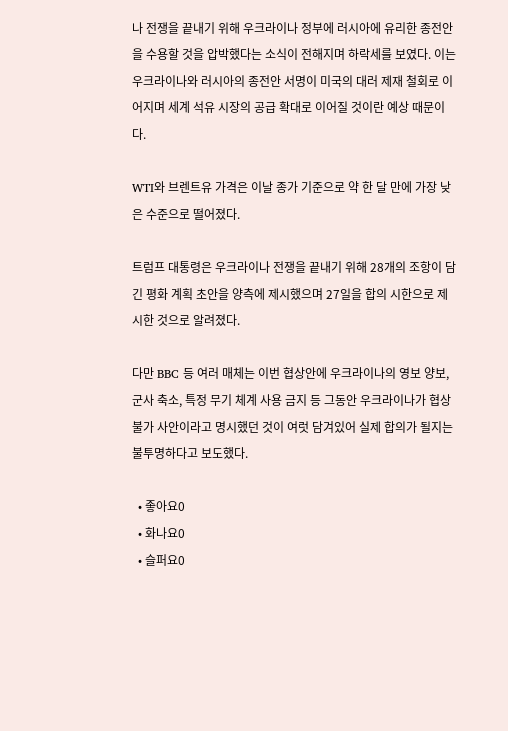나 전쟁을 끝내기 위해 우크라이나 정부에 러시아에 유리한 종전안을 수용할 것을 압박했다는 소식이 전해지며 하락세를 보였다. 이는 우크라이나와 러시아의 종전안 서명이 미국의 대러 제재 철회로 이어지며 세계 석유 시장의 공급 확대로 이어질 것이란 예상 때문이다.

WTI와 브렌트유 가격은 이날 종가 기준으로 약 한 달 만에 가장 낮은 수준으로 떨어졌다.

트럼프 대통령은 우크라이나 전쟁을 끝내기 위해 28개의 조항이 담긴 평화 계획 초안을 양측에 제시했으며 27일을 합의 시한으로 제시한 것으로 알려졌다.

다만 BBC 등 여러 매체는 이번 협상안에 우크라이나의 영보 양보, 군사 축소, 특정 무기 체계 사용 금지 등 그동안 우크라이나가 협상 불가 사안이라고 명시했던 것이 여럿 담겨있어 실제 합의가 될지는 불투명하다고 보도했다.

  • 좋아요0
  • 화나요0
  • 슬퍼요0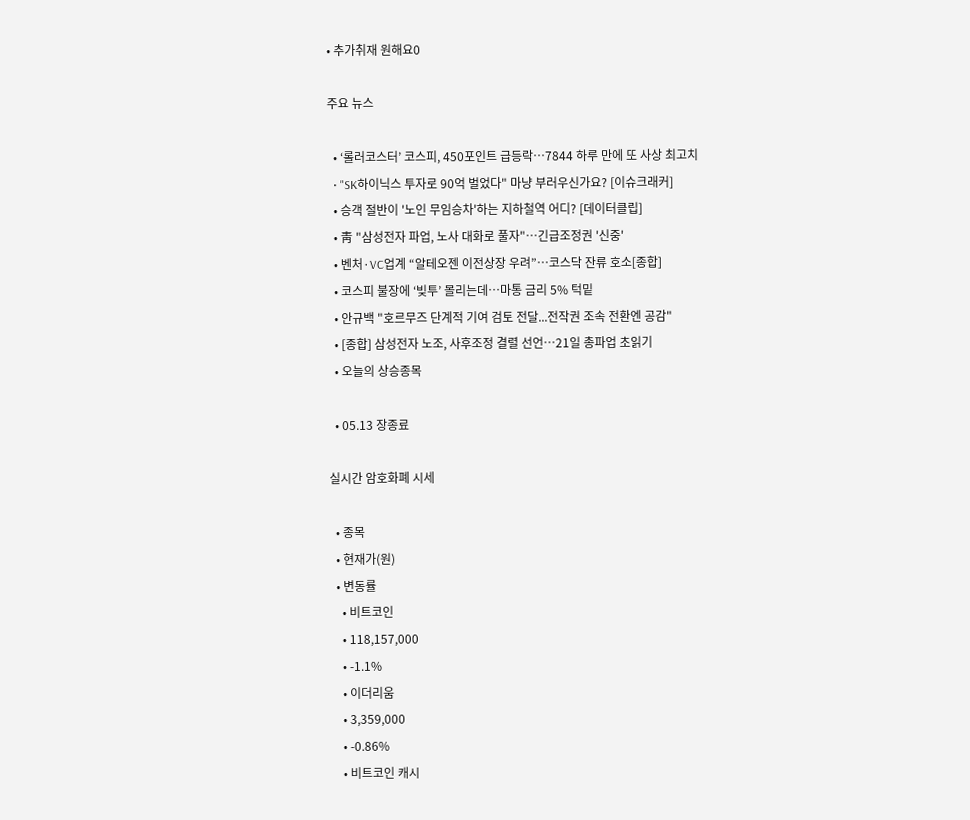• 추가취재 원해요0

주요 뉴스

  • ‘롤러코스터’ 코스피, 450포인트 급등락…7844 하루 만에 또 사상 최고치
  • "SK하이닉스 투자로 90억 벌었다" 마냥 부러우신가요? [이슈크래커]
  • 승객 절반이 '노인 무임승차'하는 지하철역 어디? [데이터클립]
  • 靑 "삼성전자 파업, 노사 대화로 풀자"…긴급조정권 '신중'
  • 벤처·VC업계 “알테오젠 이전상장 우려”…코스닥 잔류 호소[종합]
  • 코스피 불장에 ‘빚투’ 몰리는데…마통 금리 5% 턱밑
  • 안규백 "호르무즈 단계적 기여 검토 전달...전작권 조속 전환엔 공감"
  • [종합] 삼성전자 노조, 사후조정 결렬 선언…21일 총파업 초읽기
  • 오늘의 상승종목

  • 05.13 장종료

실시간 암호화폐 시세

  • 종목
  • 현재가(원)
  • 변동률
    • 비트코인
    • 118,157,000
    • -1.1%
    • 이더리움
    • 3,359,000
    • -0.86%
    • 비트코인 캐시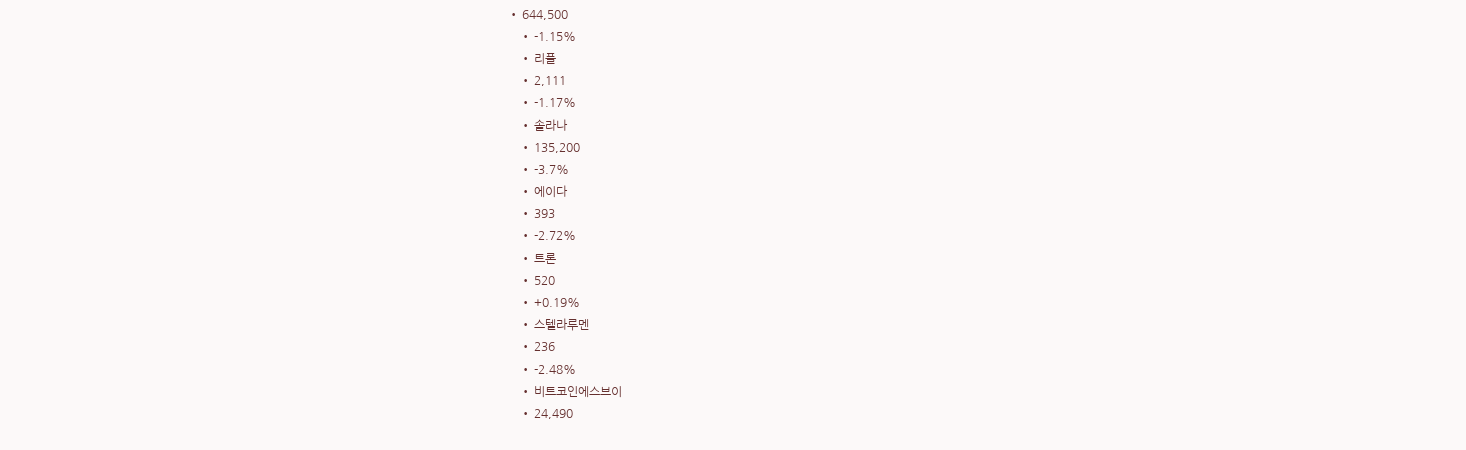• 644,500
    • -1.15%
    • 리플
    • 2,111
    • -1.17%
    • 솔라나
    • 135,200
    • -3.7%
    • 에이다
    • 393
    • -2.72%
    • 트론
    • 520
    • +0.19%
    • 스텔라루멘
    • 236
    • -2.48%
    • 비트코인에스브이
    • 24,490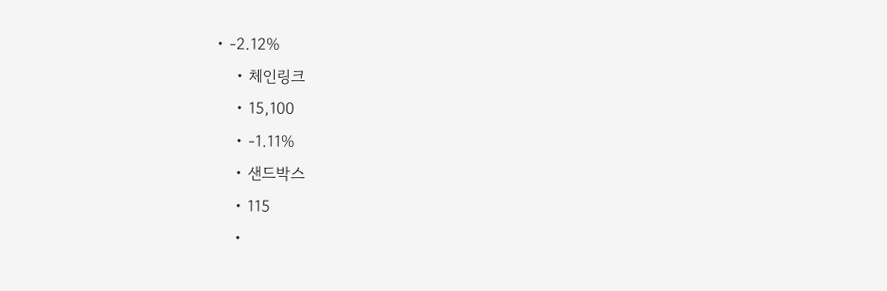• -2.12%
    • 체인링크
    • 15,100
    • -1.11%
    • 샌드박스
    • 115
    •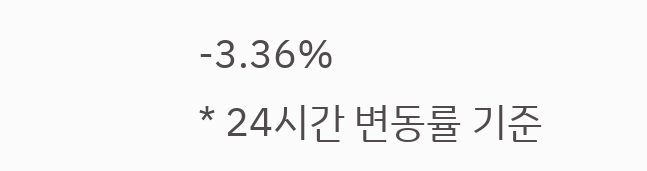-3.36%
* 24시간 변동률 기준